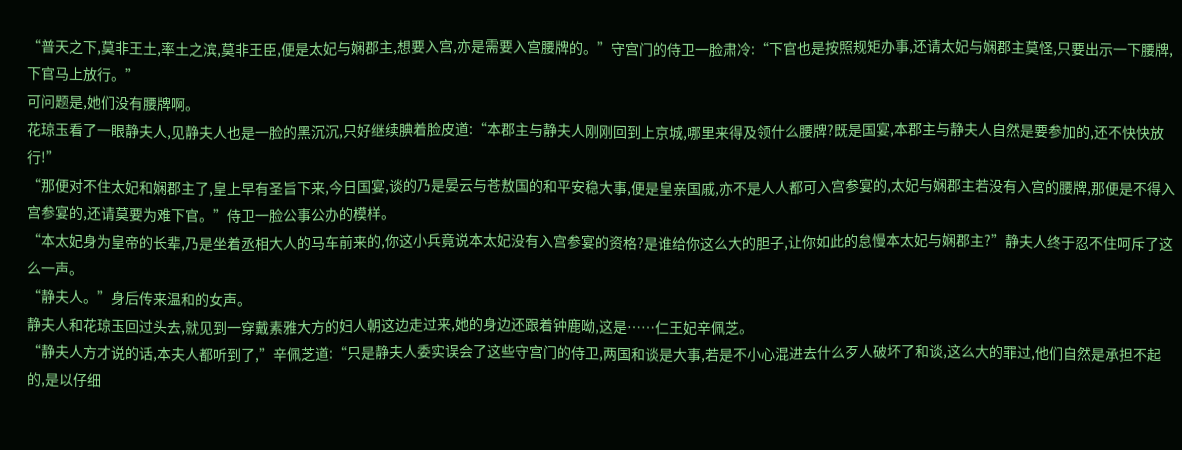“普天之下,莫非王土,率土之滨,莫非王臣,便是太妃与娴郡主,想要入宫,亦是需要入宫腰牌的。”守宫门的侍卫一脸肃冷:“下官也是按照规矩办事,还请太妃与娴郡主莫怪,只要出示一下腰牌,下官马上放行。”
可问题是,她们没有腰牌啊。
花琼玉看了一眼静夫人,见静夫人也是一脸的黑沉沉,只好继续腆着脸皮道:“本郡主与静夫人刚刚回到上京城,哪里来得及领什么腰牌?既是国宴,本郡主与静夫人自然是要参加的,还不快快放行!”
“那便对不住太妃和娴郡主了,皇上早有圣旨下来,今日国宴,谈的乃是晏云与苍敖国的和平安稳大事,便是皇亲国戚,亦不是人人都可入宫参宴的,太妃与娴郡主若没有入宫的腰牌,那便是不得入宫参宴的,还请莫要为难下官。”侍卫一脸公事公办的模样。
“本太妃身为皇帝的长辈,乃是坐着丞相大人的马车前来的,你这小兵竟说本太妃没有入宫参宴的资格?是谁给你这么大的胆子,让你如此的怠慢本太妃与娴郡主?”静夫人终于忍不住呵斥了这么一声。
“静夫人。”身后传来温和的女声。
静夫人和花琼玉回过头去,就见到一穿戴素雅大方的妇人朝这边走过来,她的身边还跟着钟鹿呦,这是……仁王妃辛佩芝。
“静夫人方才说的话,本夫人都听到了,”辛佩芝道:“只是静夫人委实误会了这些守宫门的侍卫,两国和谈是大事,若是不小心混进去什么歹人破坏了和谈,这么大的罪过,他们自然是承担不起的,是以仔细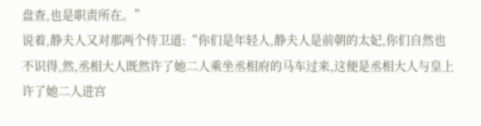盘查,也是职责所在。”
说着,静夫人又对那两个侍卫道:“你们是年轻人,静夫人是前朝的太妃,你们自然也不识得,然,丞相大人既然许了她二人乘坐丞相府的马车过来,这便是丞相大人与皇上许了她二人进宫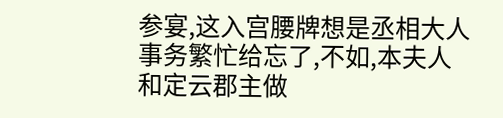参宴,这入宫腰牌想是丞相大人事务繁忙给忘了,不如,本夫人和定云郡主做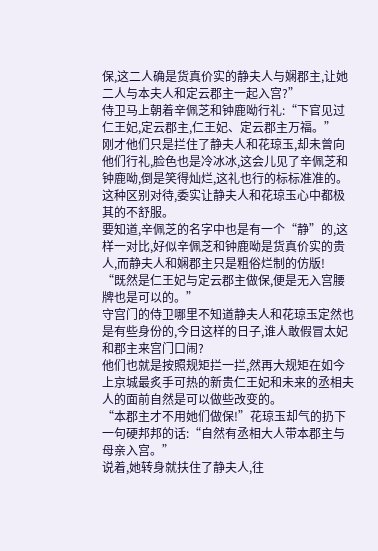保,这二人确是货真价实的静夫人与娴郡主,让她二人与本夫人和定云郡主一起入宫?”
侍卫马上朝着辛佩芝和钟鹿呦行礼:“下官见过仁王妃,定云郡主,仁王妃、定云郡主万福。”
刚才他们只是拦住了静夫人和花琼玉,却未曾向他们行礼,脸色也是冷冰冰,这会儿见了辛佩芝和钟鹿呦,倒是笑得灿烂,这礼也行的标标准准的。
这种区别对待,委实让静夫人和花琼玉心中都极其的不舒服。
要知道,辛佩芝的名字中也是有一个“静”的,这样一对比,好似辛佩芝和钟鹿呦是货真价实的贵人,而静夫人和娴郡主只是粗俗烂制的仿版!
“既然是仁王妃与定云郡主做保,便是无入宫腰牌也是可以的。”
守宫门的侍卫哪里不知道静夫人和花琼玉定然也是有些身份的,今日这样的日子,谁人敢假冒太妃和郡主来宫门口闹?
他们也就是按照规矩拦一拦,然再大规矩在如今上京城最炙手可热的新贵仁王妃和未来的丞相夫人的面前自然是可以做些改变的。
“本郡主才不用她们做保!”花琼玉却气的扔下一句硬邦邦的话:“自然有丞相大人带本郡主与母亲入宫。”
说着,她转身就扶住了静夫人,往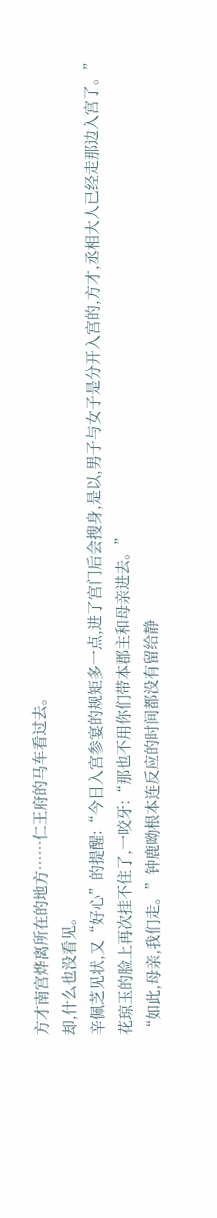方才南宫烨离所在的地方……仁王府的马车看过去。
却,什么也没看见。
辛佩芝见状,又“好心”的提醒:“今日入宫参宴的规矩多一点,进了宫门后会搜身,是以,男子与女子是分开入宫的,方才,丞相大人已经走那边入宫了。”
花琼玉的脸上再次挂不住了,一咬牙:“那也不用你们带本郡主和母亲进去。”
“如此,母亲,我们走。”钟鹿呦根本连反应的时间都没有留给静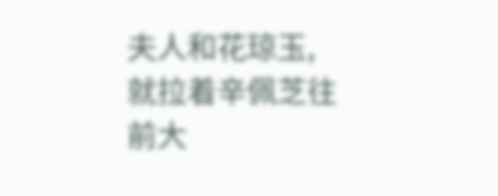夫人和花琼玉,就拉着辛佩芝往前大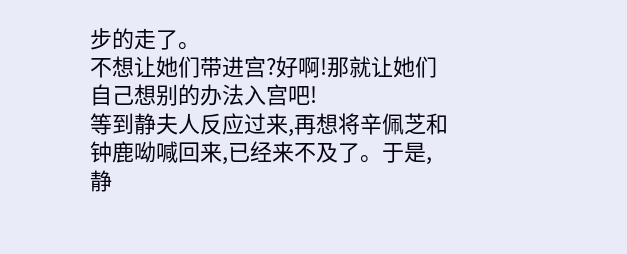步的走了。
不想让她们带进宫?好啊!那就让她们自己想别的办法入宫吧!
等到静夫人反应过来,再想将辛佩芝和钟鹿呦喊回来,已经来不及了。于是,静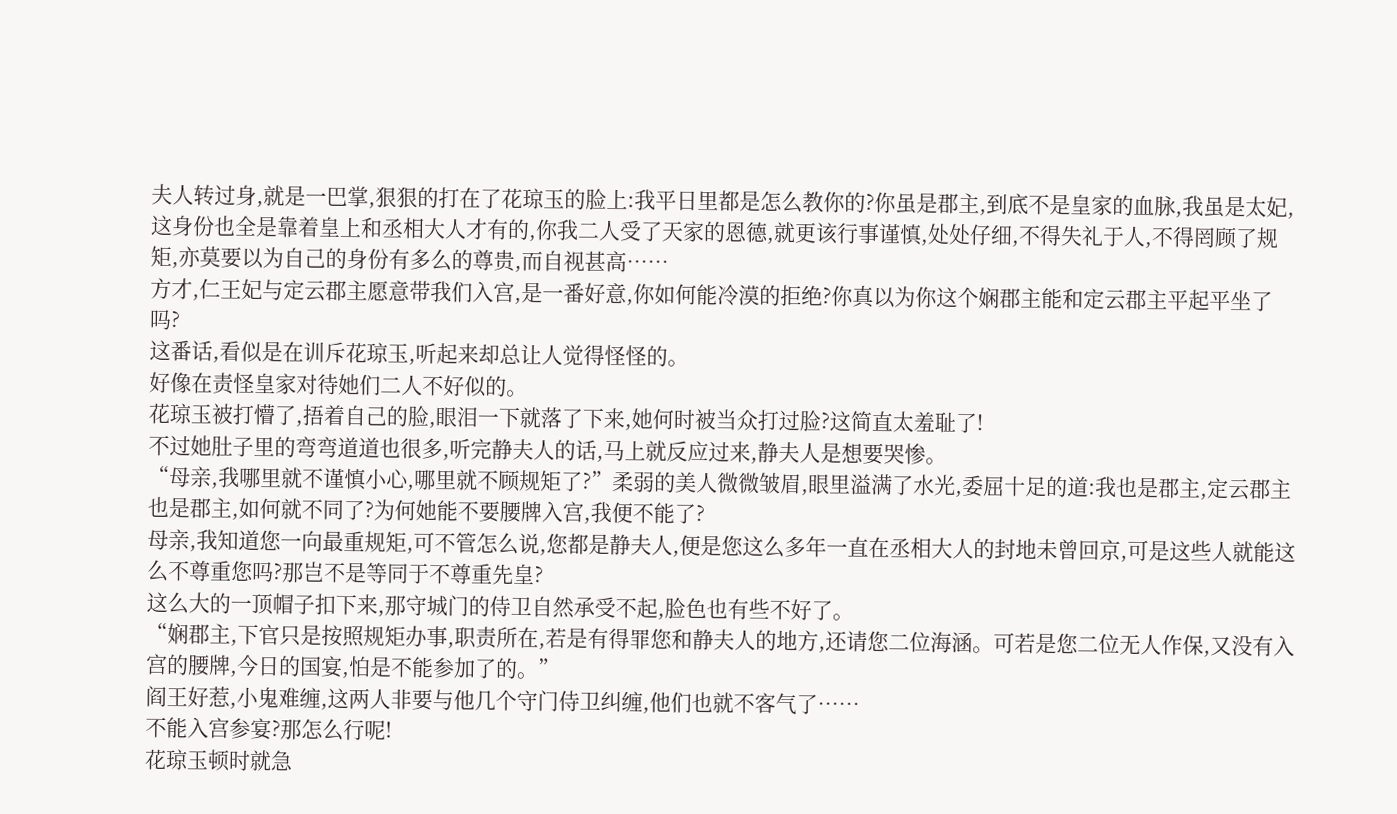夫人转过身,就是一巴掌,狠狠的打在了花琼玉的脸上:我平日里都是怎么教你的?你虽是郡主,到底不是皇家的血脉,我虽是太妃,这身份也全是靠着皇上和丞相大人才有的,你我二人受了天家的恩德,就更该行事谨慎,处处仔细,不得失礼于人,不得罔顾了规矩,亦莫要以为自己的身份有多么的尊贵,而自视甚高……
方才,仁王妃与定云郡主愿意带我们入宫,是一番好意,你如何能冷漠的拒绝?你真以为你这个娴郡主能和定云郡主平起平坐了吗?
这番话,看似是在训斥花琼玉,听起来却总让人觉得怪怪的。
好像在责怪皇家对待她们二人不好似的。
花琼玉被打懵了,捂着自己的脸,眼泪一下就落了下来,她何时被当众打过脸?这简直太羞耻了!
不过她肚子里的弯弯道道也很多,听完静夫人的话,马上就反应过来,静夫人是想要哭惨。
“母亲,我哪里就不谨慎小心,哪里就不顾规矩了?”柔弱的美人微微皱眉,眼里溢满了水光,委屈十足的道:我也是郡主,定云郡主也是郡主,如何就不同了?为何她能不要腰牌入宫,我便不能了?
母亲,我知道您一向最重规矩,可不管怎么说,您都是静夫人,便是您这么多年一直在丞相大人的封地未曾回京,可是这些人就能这么不尊重您吗?那岂不是等同于不尊重先皇?
这么大的一顶帽子扣下来,那守城门的侍卫自然承受不起,脸色也有些不好了。
“娴郡主,下官只是按照规矩办事,职责所在,若是有得罪您和静夫人的地方,还请您二位海涵。可若是您二位无人作保,又没有入宫的腰牌,今日的国宴,怕是不能参加了的。”
阎王好惹,小鬼难缠,这两人非要与他几个守门侍卫纠缠,他们也就不客气了……
不能入宫参宴?那怎么行呢!
花琼玉顿时就急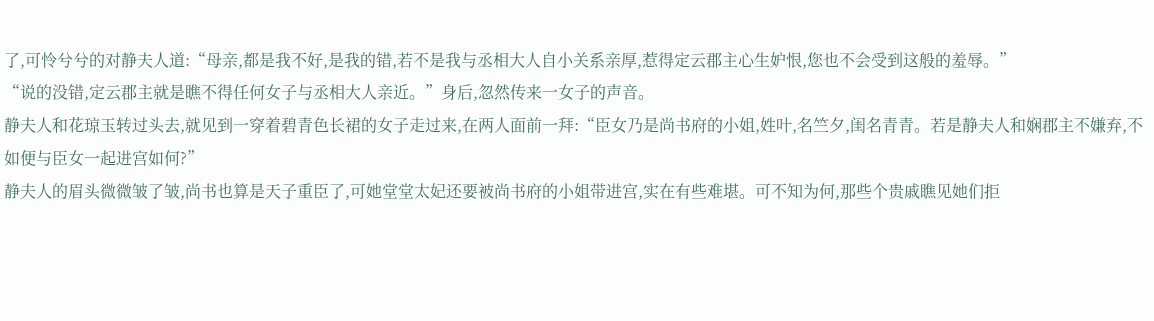了,可怜兮兮的对静夫人道:“母亲,都是我不好,是我的错,若不是我与丞相大人自小关系亲厚,惹得定云郡主心生妒恨,您也不会受到这般的羞辱。”
“说的没错,定云郡主就是瞧不得任何女子与丞相大人亲近。”身后,忽然传来一女子的声音。
静夫人和花琼玉转过头去,就见到一穿着碧青色长裙的女子走过来,在两人面前一拜:“臣女乃是尚书府的小姐,姓叶,名竺夕,闺名青青。若是静夫人和娴郡主不嫌弃,不如便与臣女一起进宫如何?”
静夫人的眉头微微皱了皱,尚书也算是天子重臣了,可她堂堂太妃还要被尚书府的小姐带进宫,实在有些难堪。可不知为何,那些个贵戚瞧见她们拒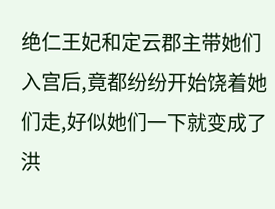绝仁王妃和定云郡主带她们入宫后,竟都纷纷开始饶着她们走,好似她们一下就变成了洪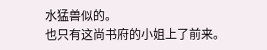水猛兽似的。
也只有这尚书府的小姐上了前来。